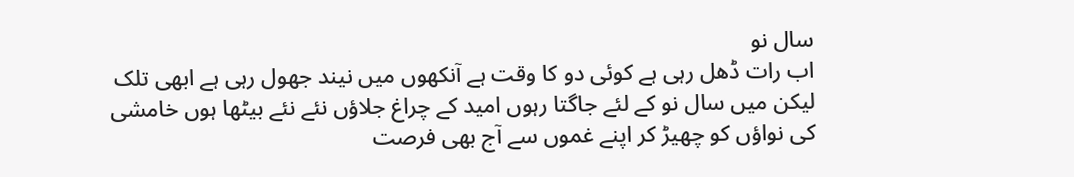سال نو
اب رات ڈھل رہی ہے کوئی دو کا وقت ہے آنکھوں میں نیند جھول رہی ہے ابھی تلک لیکن میں سال نو کے لئے جاگتا رہوں امید کے چراغ جلاؤں نئے نئے بیٹھا ہوں خامشی کی نواؤں کو چھیڑ کر اپنے غموں سے آج بھی فرصت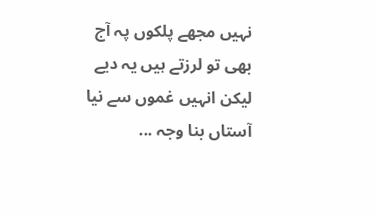نہیں مجھے پلکوں پہ آج بھی تو لرزتے ہیں یہ دیے لیکن انہیں غموں سے نیا آستاں بنا وجہ ...